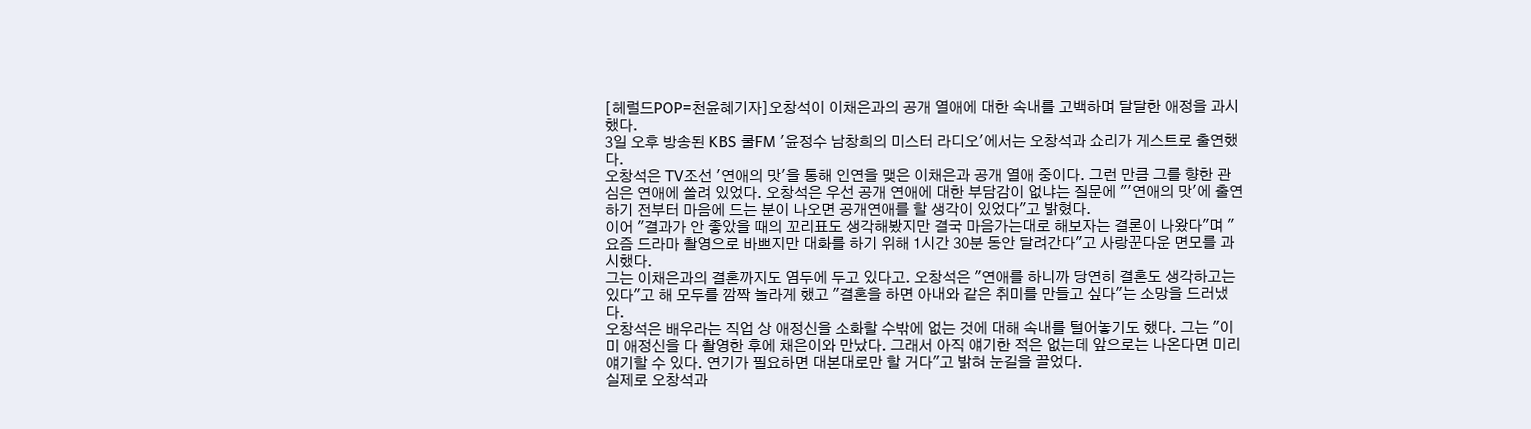[헤럴드POP=천윤혜기자]오창석이 이채은과의 공개 열애에 대한 속내를 고백하며 달달한 애정을 과시했다.
3일 오후 방송된 KBS 쿨FM '윤정수 남창희의 미스터 라디오'에서는 오창석과 쇼리가 게스트로 출연했다.
오창석은 TV조선 '연애의 맛'을 통해 인연을 맺은 이채은과 공개 열애 중이다. 그런 만큼 그를 향한 관심은 연애에 쏠려 있었다. 오창석은 우선 공개 연애에 대한 부담감이 없냐는 질문에 "'연애의 맛'에 출연하기 전부터 마음에 드는 분이 나오면 공개연애를 할 생각이 있었다"고 밝혔다.
이어 "결과가 안 좋았을 때의 꼬리표도 생각해봤지만 결국 마음가는대로 해보자는 결론이 나왔다"며 "요즘 드라마 촬영으로 바쁘지만 대화를 하기 위해 1시간 30분 동안 달려간다"고 사랑꾼다운 면모를 과시했다.
그는 이채은과의 결혼까지도 염두에 두고 있다고. 오창석은 "연애를 하니까 당연히 결혼도 생각하고는 있다"고 해 모두를 깜짝 놀라게 했고 "결혼을 하면 아내와 같은 취미를 만들고 싶다"는 소망을 드러냈다.
오창석은 배우라는 직업 상 애정신을 소화할 수밖에 없는 것에 대해 속내를 털어놓기도 했다. 그는 "이미 애정신을 다 촬영한 후에 채은이와 만났다. 그래서 아직 얘기한 적은 없는데 앞으로는 나온다면 미리 얘기할 수 있다. 연기가 필요하면 대본대로만 할 거다"고 밝혀 눈길을 끌었다.
실제로 오창석과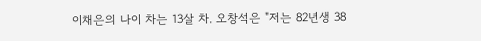이채은의 나이 차는 13살 차. 오창석은 "저는 82년생 38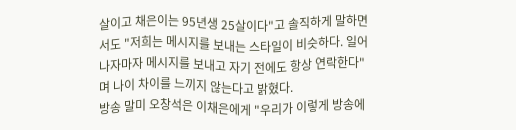살이고 채은이는 95년생 25살이다"고 솔직하게 말하면서도 "저희는 메시지를 보내는 스타일이 비슷하다. 일어나자마자 메시지를 보내고 자기 전에도 항상 연락한다"며 나이 차이를 느끼지 않는다고 밝혔다.
방송 말미 오창석은 이채은에게 "우리가 이렇게 방송에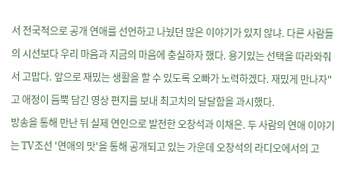서 전국적으로 공개 연애를 선언하고 나눴던 많은 이야기가 있지 않냐. 다른 사람들의 시선보다 우리 마음과 지금의 마음에 충실하자 했다. 용기있는 선택을 따라와줘서 고맙다. 앞으로 재밌는 생활을 할 수 있도록 오빠가 노력하겠다. 재밌게 만나자"고 애정이 듬뿍 담긴 영상 편지를 보내 최고치의 달달함을 과시했다.
방송을 통해 만난 뒤 실제 연인으로 발전한 오창석과 이채은. 두 사람의 연애 이야기는 TV조선 '연애의 맛'을 통해 공개되고 있는 가운데 오창석의 라디오에서의 고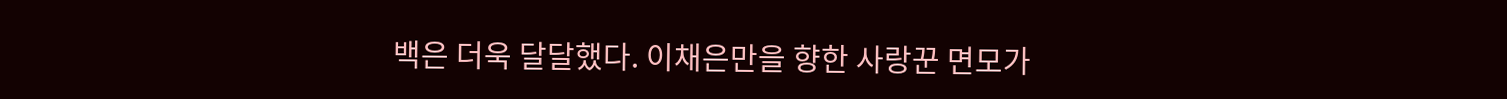백은 더욱 달달했다. 이채은만을 향한 사랑꾼 면모가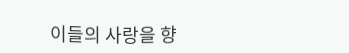이들의 사랑을 향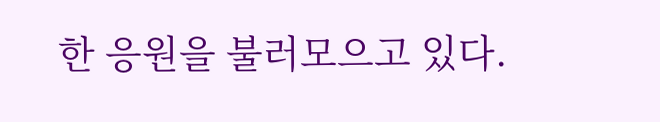한 응원을 불러모으고 있다.